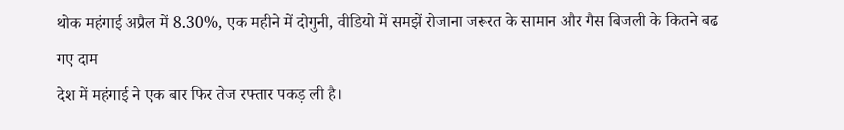थोक महंगाई अप्रैल में 8.30%, एक महीने में दोगुनी, वीडियो में समझें रोजाना जरूरत के सामान और गैस बिजली के कितने बढ गए दाम
देश में महंगाई ने एक बार फिर तेज रफ्तार पकड़ ली है।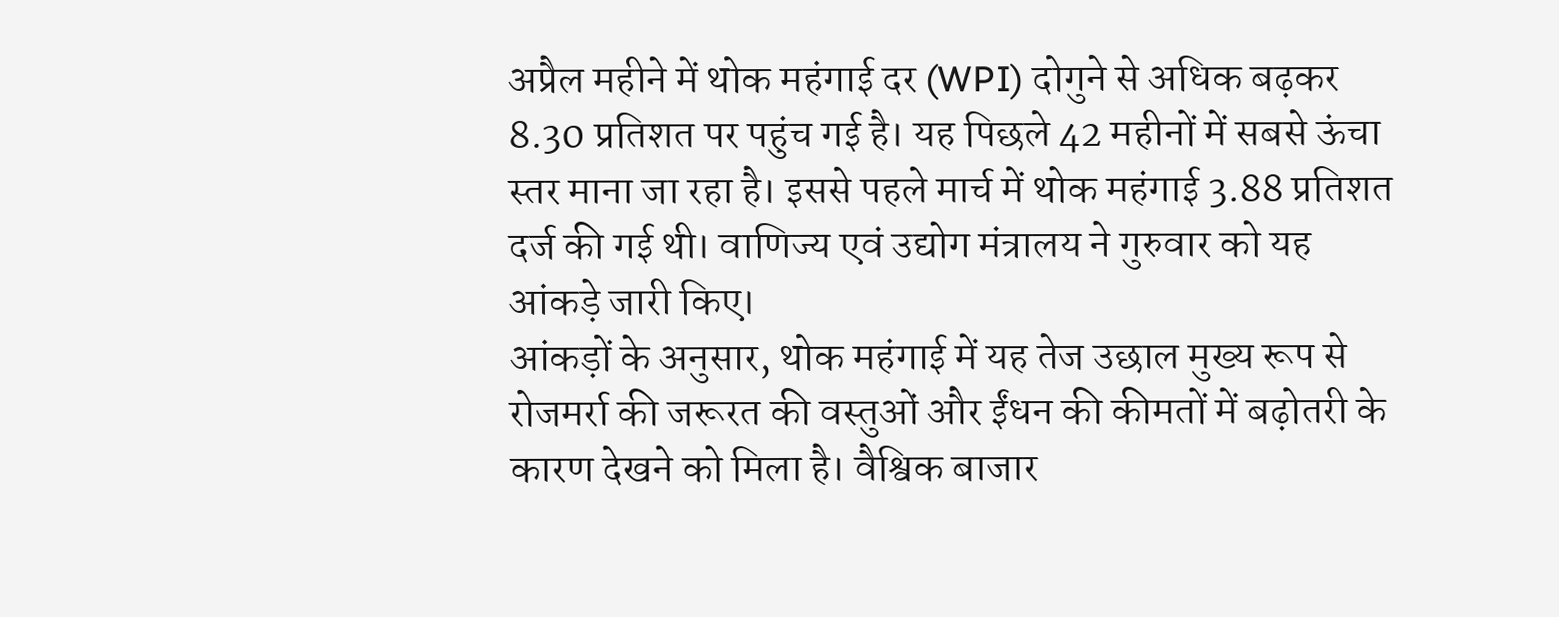अप्रैल महीने में थोक महंगाई दर (WPI) दोगुने से अधिक बढ़कर 8.30 प्रतिशत पर पहुंच गई है। यह पिछले 42 महीनों में सबसे ऊंचा स्तर माना जा रहा है। इससे पहले मार्च में थोक महंगाई 3.88 प्रतिशत दर्ज की गई थी। वाणिज्य एवं उद्योग मंत्रालय ने गुरुवार को यह आंकड़े जारी किए।
आंकड़ों के अनुसार, थोक महंगाई में यह तेज उछाल मुख्य रूप से रोजमर्रा की जरूरत की वस्तुओं और ईंधन की कीमतों में बढ़ोतरी के कारण देखने को मिला है। वैश्विक बाजार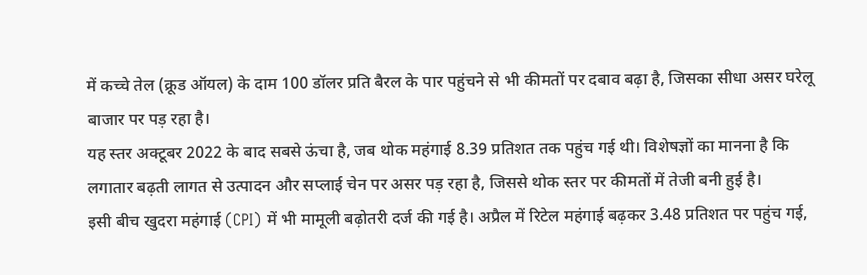में कच्चे तेल (क्रूड ऑयल) के दाम 100 डॉलर प्रति बैरल के पार पहुंचने से भी कीमतों पर दबाव बढ़ा है, जिसका सीधा असर घरेलू बाजार पर पड़ रहा है।
यह स्तर अक्टूबर 2022 के बाद सबसे ऊंचा है, जब थोक महंगाई 8.39 प्रतिशत तक पहुंच गई थी। विशेषज्ञों का मानना है कि लगातार बढ़ती लागत से उत्पादन और सप्लाई चेन पर असर पड़ रहा है, जिससे थोक स्तर पर कीमतों में तेजी बनी हुई है।
इसी बीच खुदरा महंगाई (CPI) में भी मामूली बढ़ोतरी दर्ज की गई है। अप्रैल में रिटेल महंगाई बढ़कर 3.48 प्रतिशत पर पहुंच गई,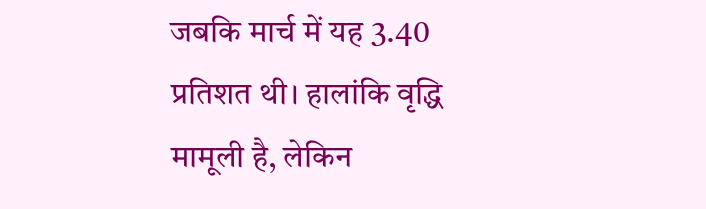जबकि मार्च में यह 3.40 प्रतिशत थी। हालांकि वृद्धि मामूली है, लेकिन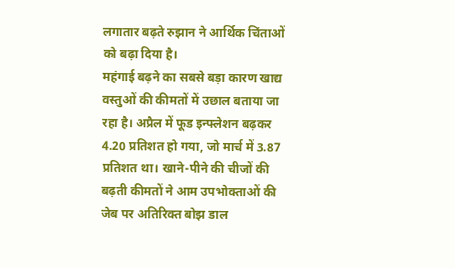लगातार बढ़ते रुझान ने आर्थिक चिंताओं को बढ़ा दिया है।
महंगाई बढ़ने का सबसे बड़ा कारण खाद्य वस्तुओं की कीमतों में उछाल बताया जा रहा है। अप्रैल में फूड इन्फ्लेशन बढ़कर 4.20 प्रतिशत हो गया, जो मार्च में 3.87 प्रतिशत था। खाने-पीने की चीजों की बढ़ती कीमतों ने आम उपभोक्ताओं की जेब पर अतिरिक्त बोझ डाल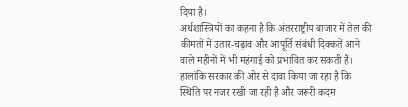दिया है।
अर्थशास्त्रियों का कहना है कि अंतरराष्ट्रीय बाजार में तेल की कीमतों में उतार-चढ़ाव और आपूर्ति संबंधी दिक्कतें आने वाले महीनों में भी महंगाई को प्रभावित कर सकती हैं। हालांकि सरकार की ओर से दावा किया जा रहा है कि स्थिति पर नजर रखी जा रही है और जरूरी कदम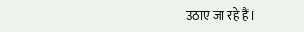उठाए जा रहे हैं।